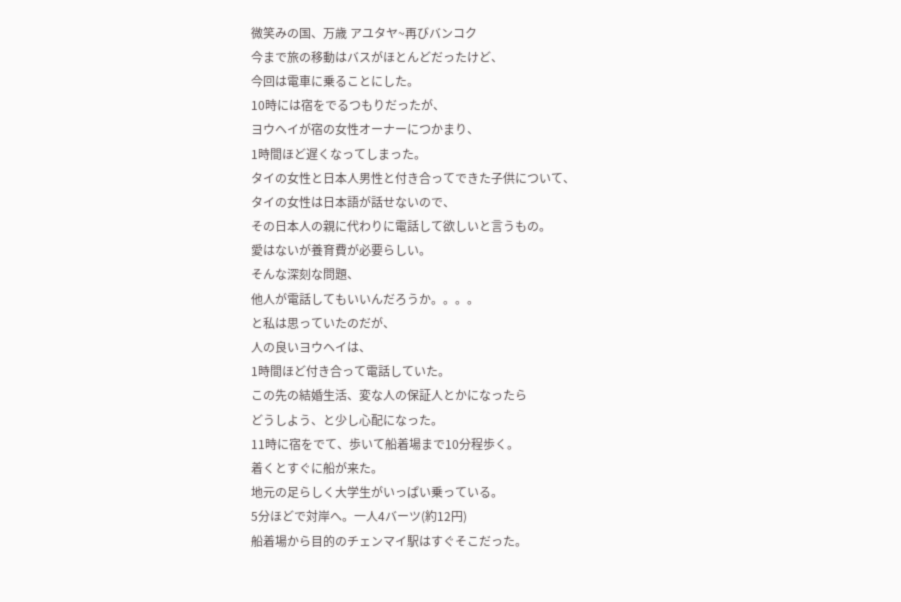微笑みの国、万歳 アユタヤ~再びバンコク
今まで旅の移動はバスがほとんどだったけど、
今回は電車に乗ることにした。
10時には宿をでるつもりだったが、
ヨウヘイが宿の女性オーナーにつかまり、
1時間ほど遅くなってしまった。
タイの女性と日本人男性と付き合ってできた子供について、
タイの女性は日本語が話せないので、
その日本人の親に代わりに電話して欲しいと言うもの。
愛はないが養育費が必要らしい。
そんな深刻な問題、
他人が電話してもいいんだろうか。。。。
と私は思っていたのだが、
人の良いヨウヘイは、
1時間ほど付き合って電話していた。
この先の結婚生活、変な人の保証人とかになったら
どうしよう、と少し心配になった。
11時に宿をでて、歩いて船着場まで10分程歩く。
着くとすぐに船が来た。
地元の足らしく大学生がいっぱい乗っている。
5分ほどで対岸へ。一人4バーツ(約12円)
船着場から目的のチェンマイ駅はすぐそこだった。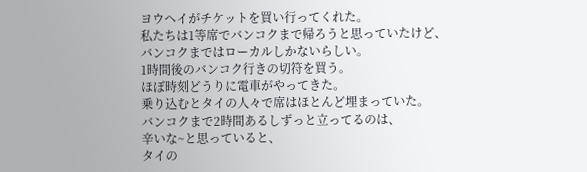ヨウヘイがチケットを買い行ってくれた。
私たちは1等席でバンコクまで帰ろうと思っていたけど、
バンコクまではローカルしかないらしい。
1時間後のバンコク行きの切符を買う。
ほぼ時刻どうりに電車がやってきた。
乗り込むとタイの人々で席はほとんど埋まっていた。
バンコクまで2時間あるしずっと立ってるのは、
辛いな~と思っていると、
タイの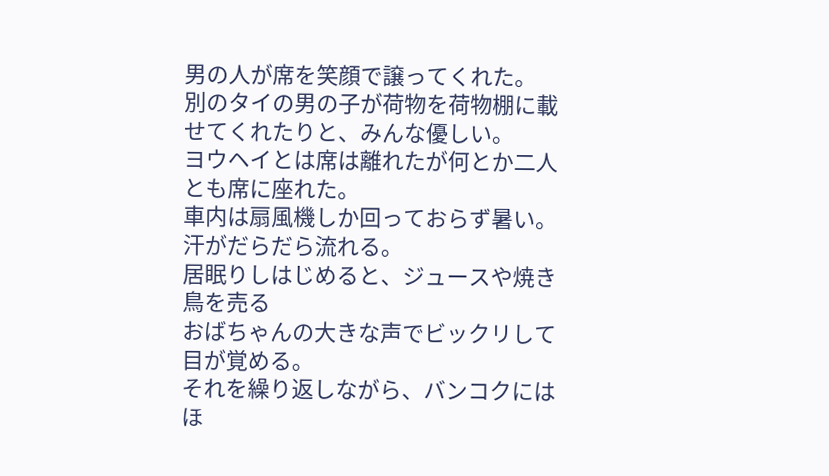男の人が席を笑顔で譲ってくれた。
別のタイの男の子が荷物を荷物棚に載せてくれたりと、みんな優しい。
ヨウヘイとは席は離れたが何とか二人とも席に座れた。
車内は扇風機しか回っておらず暑い。
汗がだらだら流れる。
居眠りしはじめると、ジュースや焼き鳥を売る
おばちゃんの大きな声でビックリして目が覚める。
それを繰り返しながら、バンコクにはほ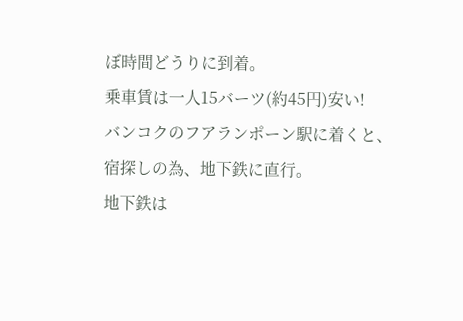ぼ時間どうりに到着。
乗車賃は一人15バーツ(約45円)安い!
バンコクのフアランポーン駅に着くと、
宿探しの為、地下鉄に直行。
地下鉄は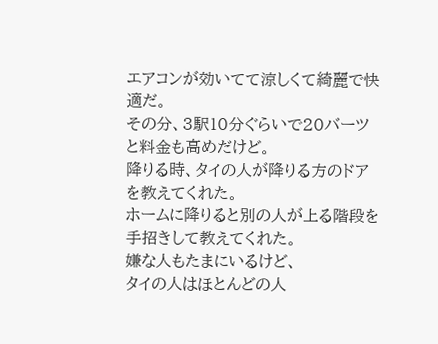エアコンが効いてて涼しくて綺麗で快適だ。
その分、3駅10分ぐらいで20バーツと料金も高めだけど。
降りる時、タイの人が降りる方のドアを教えてくれた。
ホームに降りると別の人が上る階段を手招きして教えてくれた。
嫌な人もたまにいるけど、
タイの人はほとんどの人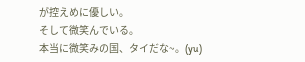が控えめに優しい。
そして微笑んでいる。
本当に微笑みの国、タイだな~。(yu)